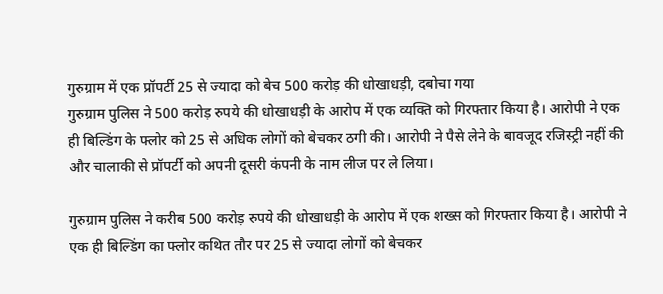गुरुग्राम में एक प्रॉपर्टी 25 से ज्यादा को बेच 500 करोड़ की धोखाधड़ी, दबोचा गया
गुरुग्राम पुलिस ने 500 करोड़ रुपये की धोखाधड़ी के आरोप में एक व्यक्ति को गिरफ्तार किया है। आरोपी ने एक ही बिल्डिंग के फ्लोर को 25 से अधिक लोगों को बेचकर ठगी की। आरोपी ने पैसे लेने के बावजूद रजिस्ट्री नहीं की और चालाकी से प्रॉपर्टी को अपनी दूसरी कंपनी के नाम लीज पर ले लिया।

गुरुग्राम पुलिस ने करीब 500 करोड़ रुपये की धोखाधड़ी के आरोप में एक शख्स को गिरफ्तार किया है। आरोपी ने एक ही बिल्डिंग का फ्लोर कथित तौर पर 25 से ज्यादा लोगों को बेचकर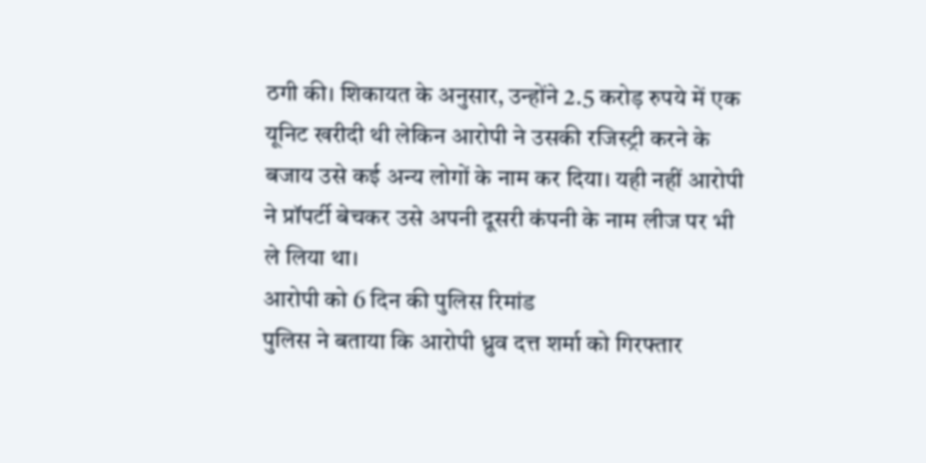ठगी की। शिकायत के अनुसार, उन्होंने 2.5 करोड़ रुपये में एक यूनिट खरीदी थी लेकिन आरोपी ने उसकी रजिस्ट्री करने के बजाय उसे कई अन्य लोगों के नाम कर दिया। यही नहीं आरोपी ने प्रॉपर्टी बेचकर उसे अपनी दूसरी कंपनी के नाम लीज पर भी ले लिया था।
आरोपी को 6 दिन की पुलिस रिमांड
पुलिस ने बताया कि आरोपी ध्रुव दत्त शर्मा को गिरफ्तार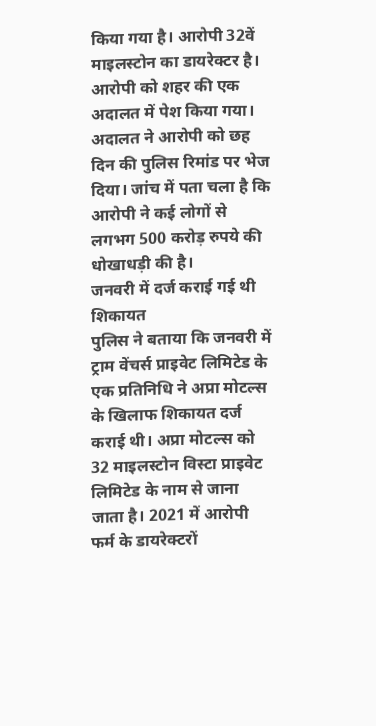किया गया है। आरोपी 32वें माइलस्टोन का डायरेक्टर है। आरोपी को शहर की एक अदालत में पेश किया गया। अदालत ने आरोपी को छह दिन की पुलिस रिमांड पर भेज दिया। जांच में पता चला है कि आरोपी ने कई लोगों से लगभग 500 करोड़ रुपये की धोखाधड़ी की है।
जनवरी में दर्ज कराई गई थी शिकायत
पुलिस ने बताया कि जनवरी में ट्राम वेंचर्स प्राइवेट लिमिटेड के एक प्रतिनिधि ने अप्रा मोटल्स के खिलाफ शिकायत दर्ज कराई थी। अप्रा मोटल्स को 32 माइलस्टोन विस्टा प्राइवेट लिमिटेड के नाम से जाना जाता है। 2021 में आरोपी फर्म के डायरेक्टरों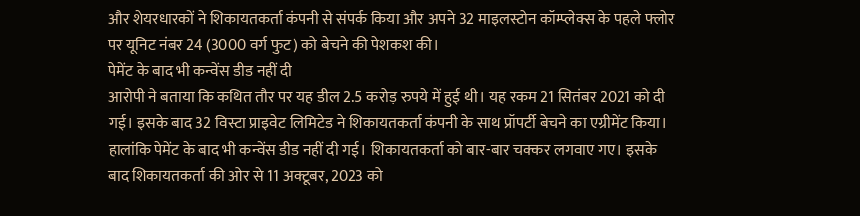और शेयरधारकों ने शिकायतकर्ता कंपनी से संपर्क किया और अपने 32 माइलस्टोन कॉम्प्लेक्स के पहले फ्लोर पर यूनिट नंबर 24 (3000 वर्ग फुट) को बेचने की पेशकश की।
पेमेंट के बाद भी कन्वेंस डीड नहीं दी
आरोपी ने बताया कि कथित तौर पर यह डील 2.5 करोड़ रुपये में हुई थी। यह रकम 21 सितंबर 2021 को दी गई। इसके बाद 32 विस्टा प्राइवेट लिमिटेड ने शिकायतकर्ता कंपनी के साथ प्रॉपर्टी बेचने का एग्रीमेंट किया। हालांकि पेमेंट के बाद भी कन्वेंस डीड नहीं दी गई। शिकायतकर्ता को बार-बार चक्कर लगवाए गए। इसके बाद शिकायतकर्ता की ओर से 11 अक्टूबर, 2023 को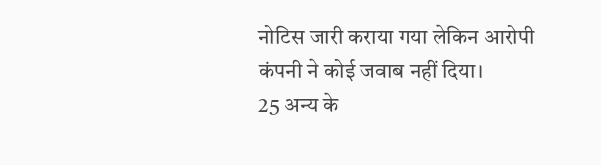नोटिस जारी कराया गया लेकिन आरोपी कंपनी ने कोई जवाब नहीं दिया।
25 अन्य के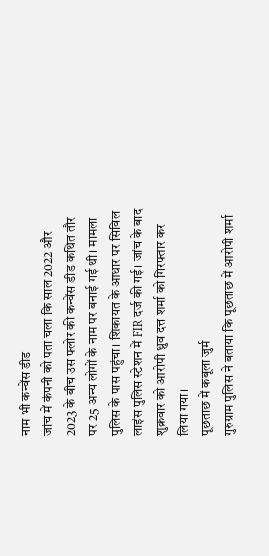नाम भी कन्वेंस डीड
जांच में कंपनी को पता चला कि साल 2022 और 2023 के बीच उस फ्लोर की कन्वेंस डीड कथित तौर पर 25 अन्य लोगों के नाम पर बनाई गई थी। मामला पुलिस के पास पहुंचा। शिकायत के आधार पर सिविल लाइंस पुलिस स्टेशन में FIR दर्ज की गई। जांच के बाद शुक्रवार को आरोपी ध्रुव दत्त शर्मा को गिरफ्तार कर लिया गया।
पूछताछ में कबूला जुर्म
गुरुग्राम पुलिस ने बताया कि पूछताछ में आरोपी शर्मा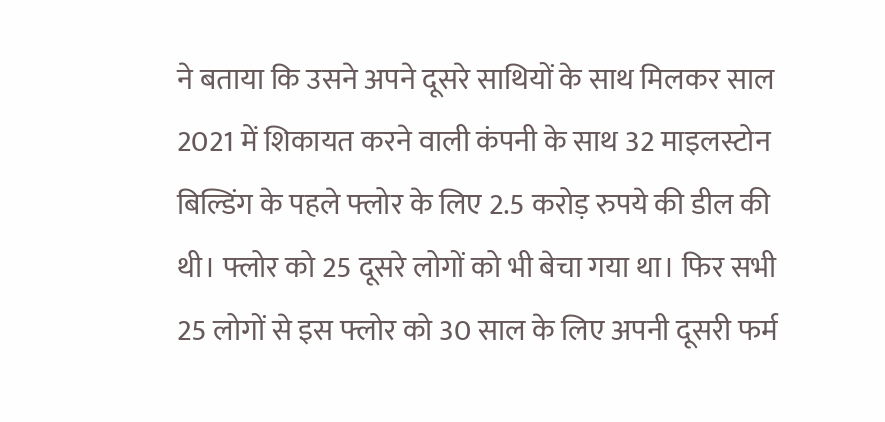ने बताया कि उसने अपने दूसरे साथियों के साथ मिलकर साल 2021 में शिकायत करने वाली कंपनी के साथ 32 माइलस्टोन बिल्डिंग के पहले फ्लोर के लिए 2.5 करोड़ रुपये की डील की थी। फ्लोर को 25 दूसरे लोगों को भी बेचा गया था। फिर सभी 25 लोगों से इस फ्लोर को 30 साल के लिए अपनी दूसरी फर्म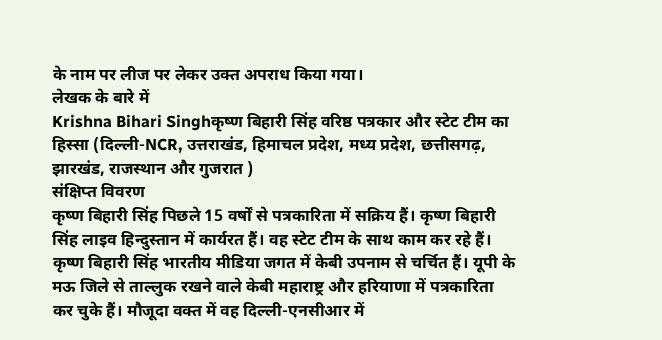के नाम पर लीज पर लेकर उक्त अपराध किया गया।
लेखक के बारे में
Krishna Bihari Singhकृष्ण बिहारी सिंह वरिष्ठ पत्रकार और स्टेट टीम का हिस्सा (दिल्ली-NCR, उत्तराखंड, हिमाचल प्रदेश, मध्य प्रदेश, छत्तीसगढ़, झारखंड, राजस्थान और गुजरात )
संक्षिप्त विवरण
कृष्ण बिहारी सिंह पिछले 15 वर्षों से पत्रकारिता में सक्रिय हैं। कृष्ण बिहारी सिंह लाइव हिन्दुस्तान में कार्यरत हैं। वह स्टेट टीम के साथ काम कर रहे हैं। कृष्ण बिहारी सिंह भारतीय मीडिया जगत में केबी उपनाम से चर्चित हैं। यूपी के मऊ जिले से ताल्लुक रखने वाले केबी महाराष्ट्र और हरियाणा में पत्रकारिता कर चुके हैं। मौजूदा वक्त में वह दिल्ली-एनसीआर में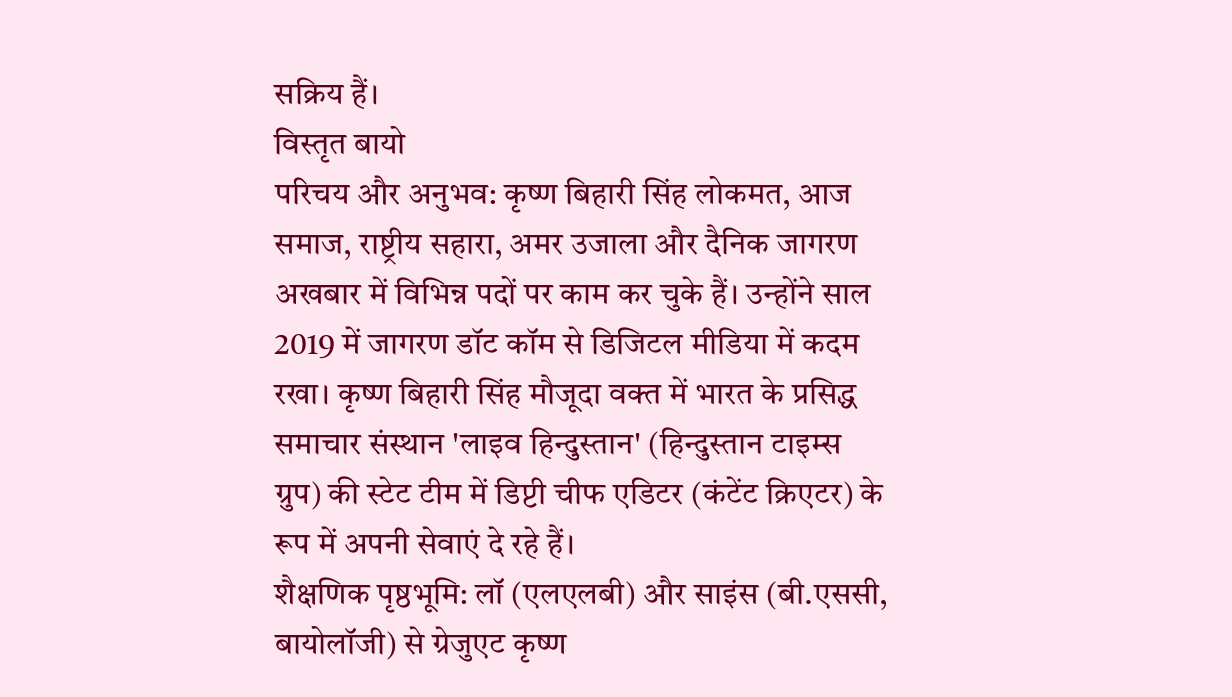सक्रिय हैं।
विस्तृत बायो
परिचय और अनुभव: कृष्ण बिहारी सिंह लोकमत, आज समाज, राष्ट्रीय सहारा, अमर उजाला और दैनिक जागरण अखबार में विभिन्न पदों पर काम कर चुके हैं। उन्होंने साल 2019 में जागरण डॉट कॉम से डिजिटल मीडिया में कदम रखा। कृष्ण बिहारी सिंह मौजूदा वक्त में भारत के प्रसिद्ध समाचार संस्थान 'लाइव हिन्दुस्तान' (हिन्दुस्तान टाइम्स ग्रुप) की स्टेट टीम में डिप्टी चीफ एडिटर (कंटेंट क्रिएटर) के रूप में अपनी सेवाएं दे रहे हैं।
शैक्षणिक पृष्ठभूमि: लॉ (एलएलबी) और साइंस (बी.एससी, बायोलॉजी) से ग्रेजुएट कृष्ण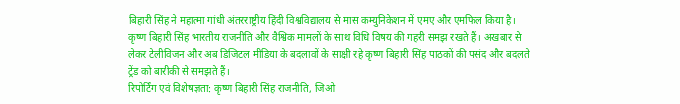बिहारी सिंह ने महात्मा गांधी अंतरराष्ट्रीय हिंदी विश्वविद्यालय से मास कम्युनिकेशन में एमए और एमफिल किया है। कृष्ण बिहारी सिंह भारतीय राजनीति और वैश्विक मामलों के साथ विधि विषय की गहरी समझ रखते हैं। अखबार से लेकर टेलीविजन और अब डिजिटल मीडिया के बदलावों के साक्षी रहे कृष्ण बिहारी सिंह पाठकों की पसंद और बदलते ट्रेंड को बारीकी से समझते हैं।
रिपोर्टिंग एवं विशेषज्ञता: कृष्ण बिहारी सिंह राजनीति, जिओ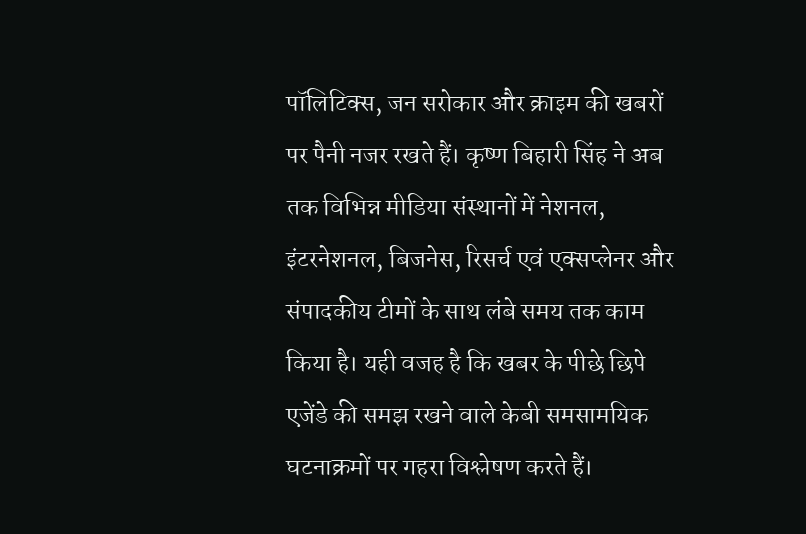पॉलिटिक्स, जन सरोकार और क्राइम की खबरों पर पैनी नजर रखते हैं। कृष्ण बिहारी सिंह ने अब तक विभिन्न मीडिया संस्थानों में नेशनल, इंटरनेशनल, बिजनेस, रिसर्च एवं एक्सप्लेनर और संपादकीय टीमों के साथ लंबे समय तक काम किया है। यही वजह है कि खबर के पीछे छिपे एजेंडे की समझ रखने वाले केबी समसामयिक घटनाक्रमों पर गहरा विश्लेषण करते हैं।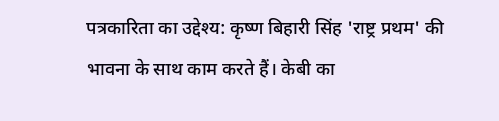पत्रकारिता का उद्देश्य: कृष्ण बिहारी सिंह 'राष्ट्र प्रथम' की भावना के साथ काम करते हैं। केबी का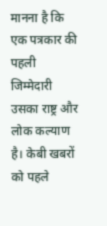मानना है कि एक पत्रकार की पहली जिम्मेदारी उसका राष्ट्र और लोक कल्याण है। केबी खबरों को पहले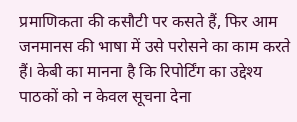प्रमाणिकता की कसौटी पर कसते हैं, फिर आम जनमानस की भाषा में उसे परोसने का काम करते हैं। केबी का मानना है कि रिपोर्टिंग का उद्देश्य पाठकों को न केवल सूचना देना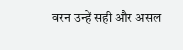वरन उन्हें सही और असल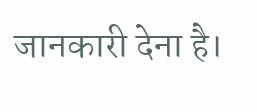जानकारी देना है।